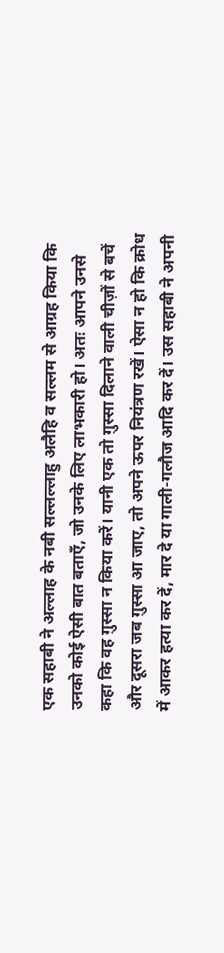एक सहाबी ने अल्लाह के नबी सल्लल्लाहु अलैहि व सल्लम से आग्रह किया कि उनको कोई ऐसी बात बताएँ, जो उनके लिए लाभकारी हो। अतः आपने उनसे कहा कि वह ग़ुस्सा न किया करें। यानी एक तो ग़ुस्सा दिलाने वाली चीज़ों से बचें और दूसरा जब ग़ुस्सा आ जाए, तो अपने ऊपर नियंत्रण रखें। ऐसा न हो कि क्रोध में आकर हत्या कर दें, मार दे या गाली-गलौज आदि कर दें। उस सहाबी ने अपनी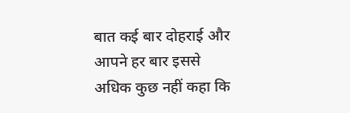बात कई बार दोहराई और आपने हर बार इससे अधिक कुछ नहीं कहा कि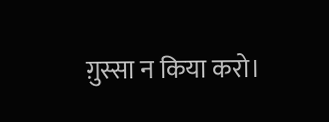ग़ुस्सा न किया करो।